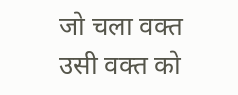जो चला वक्त उसी वक्त को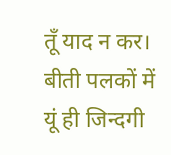तूँ याद न कर।
बीती पलकों में यूं ही जिन्दगी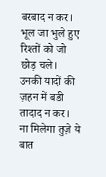बरबाद न कर।
भूल जा भुले हुए रिश्तों को जो छोड़ चले।
उनकी यादों की ज़हन में बडी तादाद न कर।
ना मिलेगा तुज़े ये बात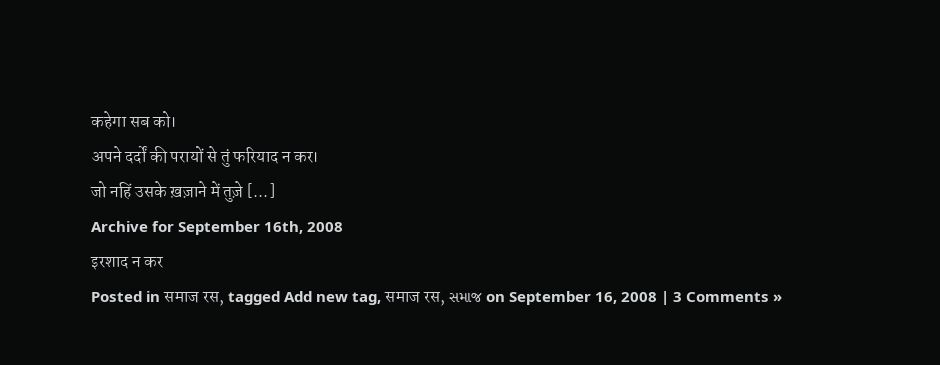कहेगा सब को।
अपने दर्दों की परायों से तुं फरियाद न कर।
जो नहिं उसके ख़ज़ाने में तुज़े [...]
Archive for September 16th, 2008
इरशाद न कर
Posted in समाज रस, tagged Add new tag, समाज रस, સમાજ on September 16, 2008 | 3 Comments »